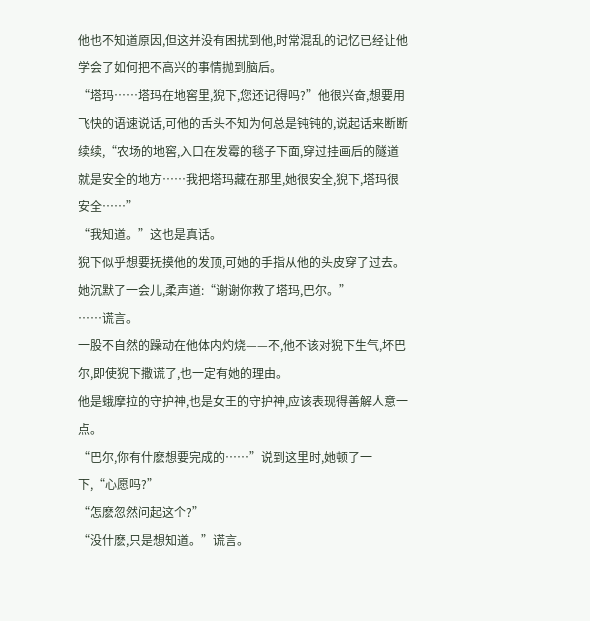他也不知道原因,但这并没有困扰到他,时常混乱的记忆已经让他学会了如何把不高兴的事情抛到脑后。
“塔玛……塔玛在地窖里,猊下,您还记得吗?”他很兴奋,想要用飞快的语速说话,可他的舌头不知为何总是钝钝的,说起话来断断续续,“农场的地窖,入口在发霉的毯子下面,穿过挂画后的隧道就是安全的地方……我把塔玛藏在那里,她很安全,猊下,塔玛很安全……”
“我知道。”这也是真话。
猊下似乎想要抚摸他的发顶,可她的手指从他的头皮穿了过去。
她沉默了一会儿,柔声道:“谢谢你救了塔玛,巴尔。”
……谎言。
一股不自然的躁动在他体内灼烧——不,他不该对猊下生气,坏巴尔,即使猊下撒谎了,也一定有她的理由。
他是蛾摩拉的守护神,也是女王的守护神,应该表现得善解人意一点。
“巴尔,你有什麽想要完成的……”说到这里时,她顿了一下,“心愿吗?”
“怎麽忽然问起这个?”
“没什麽,只是想知道。”谎言。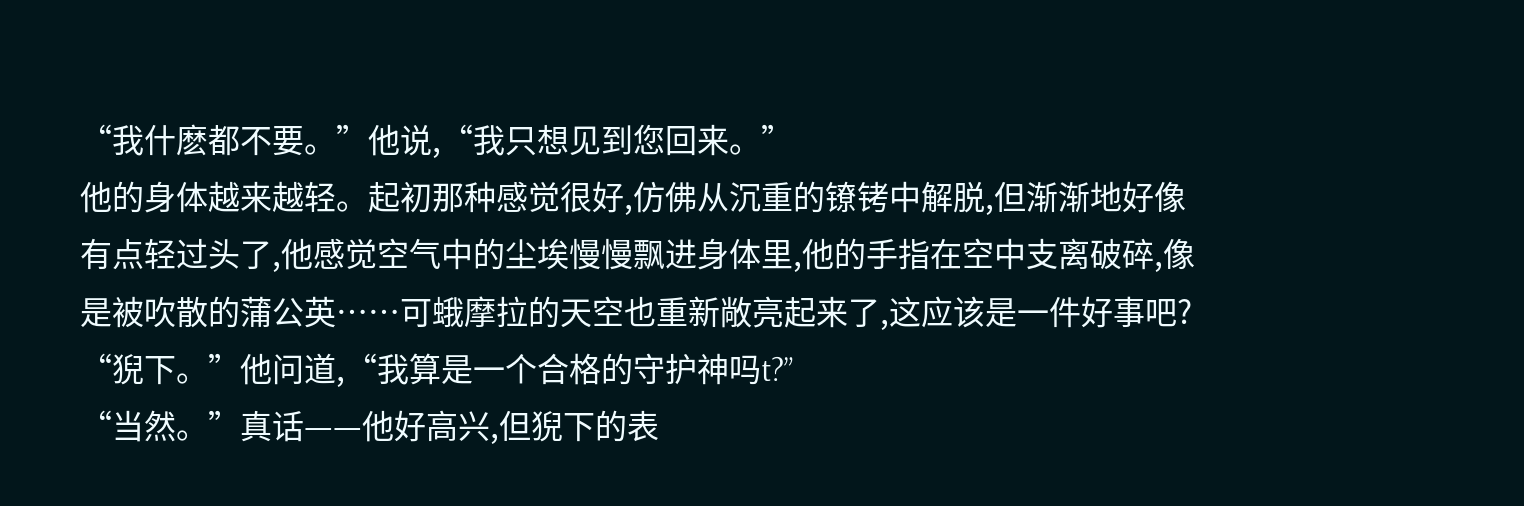“我什麽都不要。”他说,“我只想见到您回来。”
他的身体越来越轻。起初那种感觉很好,仿佛从沉重的镣铐中解脱,但渐渐地好像有点轻过头了,他感觉空气中的尘埃慢慢飘进身体里,他的手指在空中支离破碎,像是被吹散的蒲公英……可蛾摩拉的天空也重新敞亮起来了,这应该是一件好事吧?
“猊下。”他问道,“我算是一个合格的守护神吗t?”
“当然。”真话——他好高兴,但猊下的表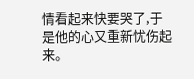情看起来快要哭了,于是他的心又重新忧伤起来。